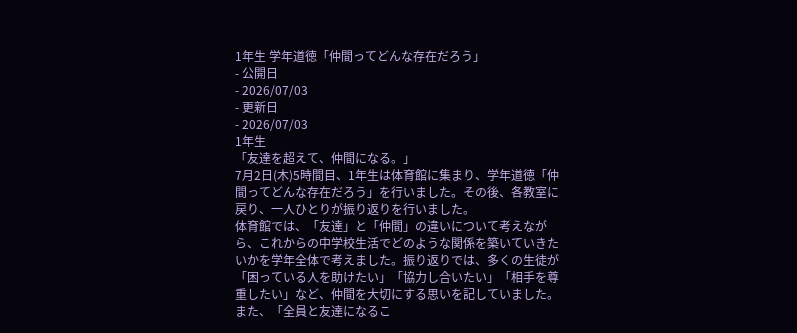1年生 学年道徳「仲間ってどんな存在だろう」
- 公開日
- 2026/07/03
- 更新日
- 2026/07/03
1年生
「友達を超えて、仲間になる。」
7月2日(木)5時間目、1年生は体育館に集まり、学年道徳「仲間ってどんな存在だろう」を行いました。その後、各教室に戻り、一人ひとりが振り返りを行いました。
体育館では、「友達」と「仲間」の違いについて考えながら、これからの中学校生活でどのような関係を築いていきたいかを学年全体で考えました。振り返りでは、多くの生徒が「困っている人を助けたい」「協力し合いたい」「相手を尊重したい」など、仲間を大切にする思いを記していました。また、「全員と友達になるこ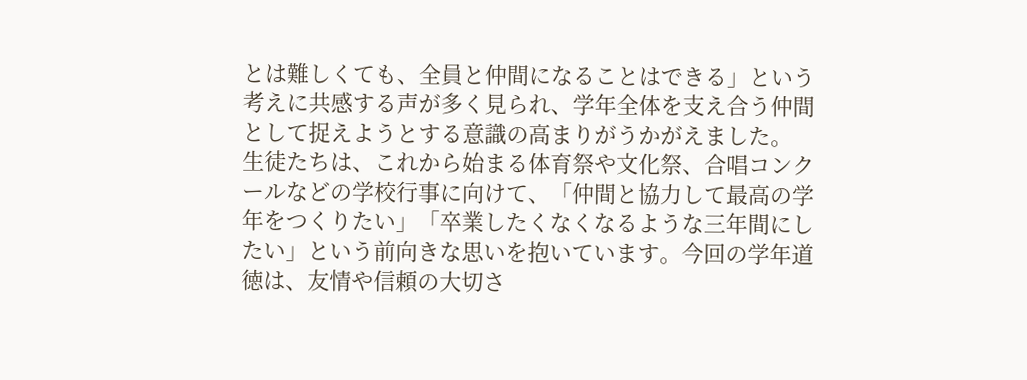とは難しくても、全員と仲間になることはできる」という考えに共感する声が多く見られ、学年全体を支え合う仲間として捉えようとする意識の高まりがうかがえました。
生徒たちは、これから始まる体育祭や文化祭、合唱コンクールなどの学校行事に向けて、「仲間と協力して最高の学年をつくりたい」「卒業したくなくなるような三年間にしたい」という前向きな思いを抱いています。今回の学年道徳は、友情や信頼の大切さ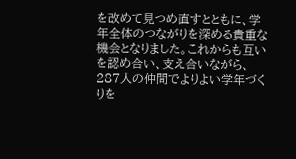を改めて見つめ直すとともに、学年全体のつながりを深める貴重な機会となりました。これからも互いを認め合い、支え合いながら、287人の仲間でよりよい学年づくりを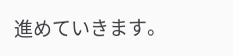進めていきます。